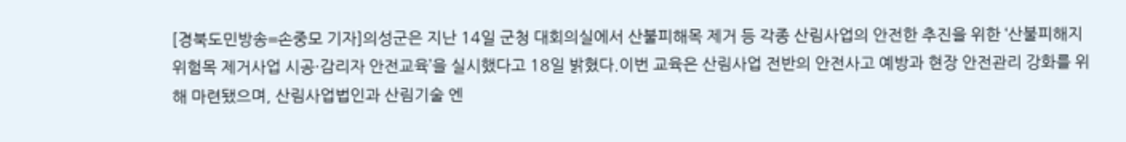[경북도민방송=손중모 기자]의성군은 지난 14일 군청 대회의실에서 산불피해목 제거 등 각종 산림사업의 안전한 추진을 위한 ‘산불피해지 위험목 제거사업 시공·감리자 안전교육’을 실시했다고 18일 밝혔다.이번 교육은 산림사업 전반의 안전사고 예방과 현장 안전관리 강화를 위해 마련됐으며, 산림사업법인과 산림기술 엔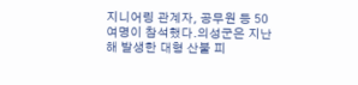지니어링 관계자, 공무원 등 50여명이 참석했다.의성군은 지난해 발생한 대형 산불 피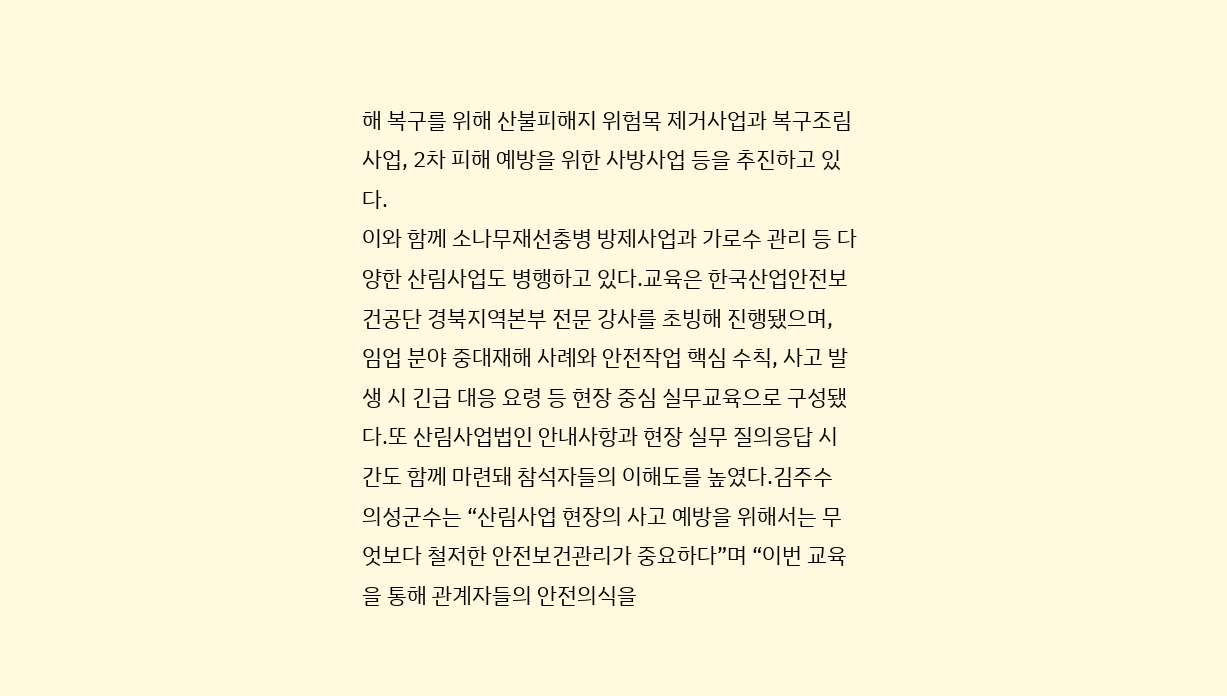해 복구를 위해 산불피해지 위험목 제거사업과 복구조림사업, 2차 피해 예방을 위한 사방사업 등을 추진하고 있다.
이와 함께 소나무재선충병 방제사업과 가로수 관리 등 다양한 산림사업도 병행하고 있다.교육은 한국산업안전보건공단 경북지역본부 전문 강사를 초빙해 진행됐으며, 임업 분야 중대재해 사례와 안전작업 핵심 수칙, 사고 발생 시 긴급 대응 요령 등 현장 중심 실무교육으로 구성됐다.또 산림사업법인 안내사항과 현장 실무 질의응답 시간도 함께 마련돼 참석자들의 이해도를 높였다.김주수 의성군수는 “산림사업 현장의 사고 예방을 위해서는 무엇보다 철저한 안전보건관리가 중요하다”며 “이번 교육을 통해 관계자들의 안전의식을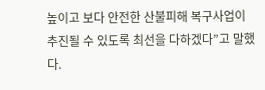높이고 보다 안전한 산불피해 복구사업이 추진될 수 있도록 최선을 다하겠다”고 말했다.